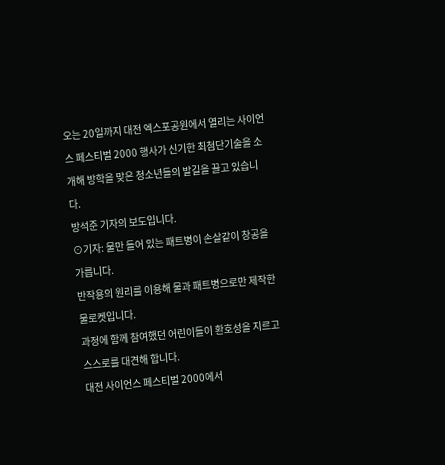오는 20일까지 대전 엑스포공원에서 열리는 사이언스 페스티벌 2000 행사가 신기한 최첨단기술을 소개해 방학을 맞은 청소년들의 발길을 끌고 있습니다.
방석준 기자의 보도입니다.
⊙기자: 물만 들어 있는 패트병이 손살같이 창공을 가릅니다.
반작용의 원리를 이용해 물과 패트병으로만 제작한 물로켓입니다.
과정에 함께 참여했던 어린이들이 환호성을 지르고 스스로를 대견해 합니다.
대전 사이언스 페스티벌 2000에서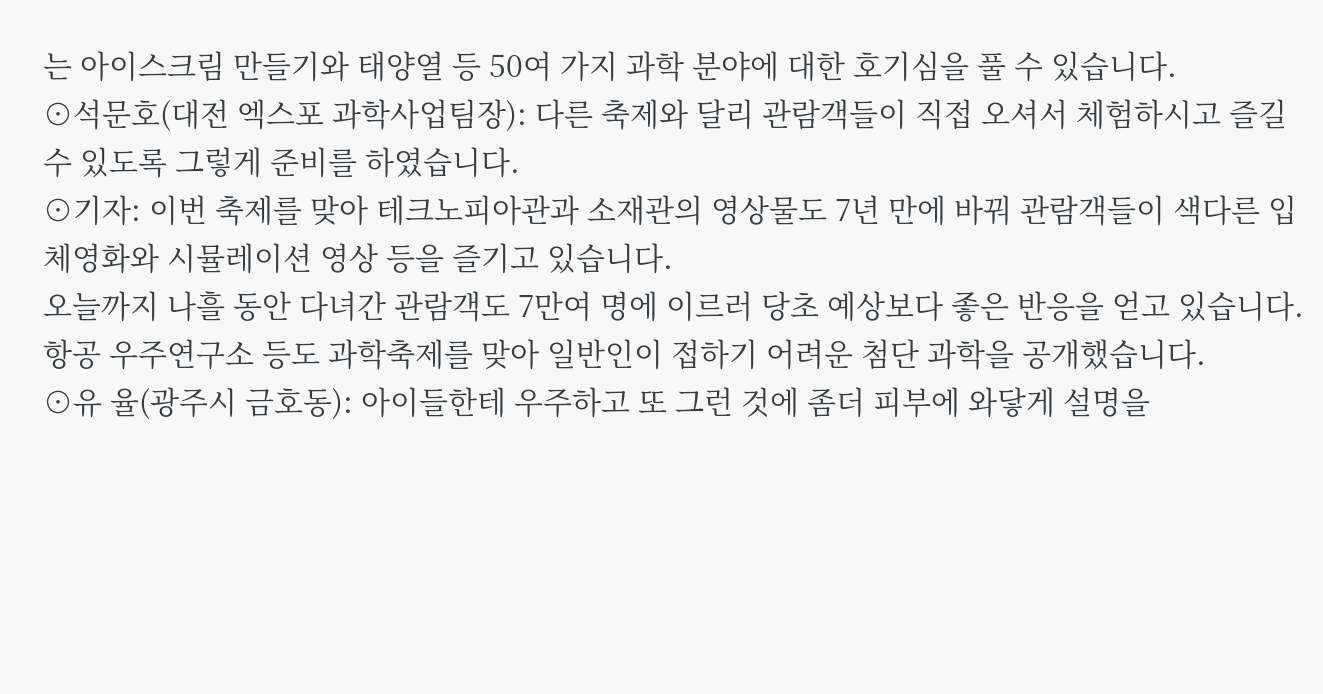는 아이스크림 만들기와 태양열 등 50여 가지 과학 분야에 대한 호기심을 풀 수 있습니다.
⊙석문호(대전 엑스포 과학사업팀장): 다른 축제와 달리 관람객들이 직접 오셔서 체험하시고 즐길 수 있도록 그렇게 준비를 하였습니다.
⊙기자: 이번 축제를 맞아 테크노피아관과 소재관의 영상물도 7년 만에 바꿔 관람객들이 색다른 입체영화와 시뮬레이션 영상 등을 즐기고 있습니다.
오늘까지 나흘 동안 다녀간 관람객도 7만여 명에 이르러 당초 예상보다 좋은 반응을 얻고 있습니다.
항공 우주연구소 등도 과학축제를 맞아 일반인이 접하기 어려운 첨단 과학을 공개했습니다.
⊙유 율(광주시 금호동): 아이들한테 우주하고 또 그런 것에 좀더 피부에 와닿게 설명을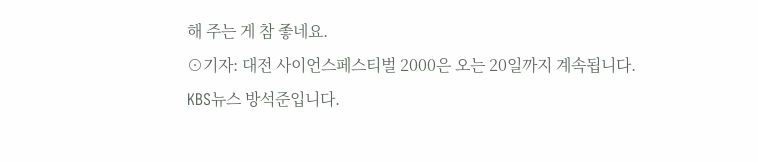해 주는 게 참 좋네요.
⊙기자: 대전 사이언스페스티벌 2000은 오는 20일까지 계속됩니다.
KBS뉴스 방석준입니다.